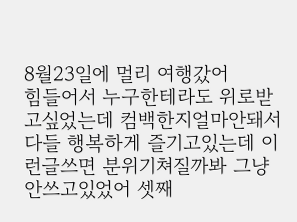8월23일에 멀리 여행갔어
힘들어서 누구한테라도 위로받고싶었는데 컴백한지얼마안돼서 다들 행복하게 즐기고있는데 이런글쓰면 분위기쳐질까봐 그냥 안쓰고있었어 셋째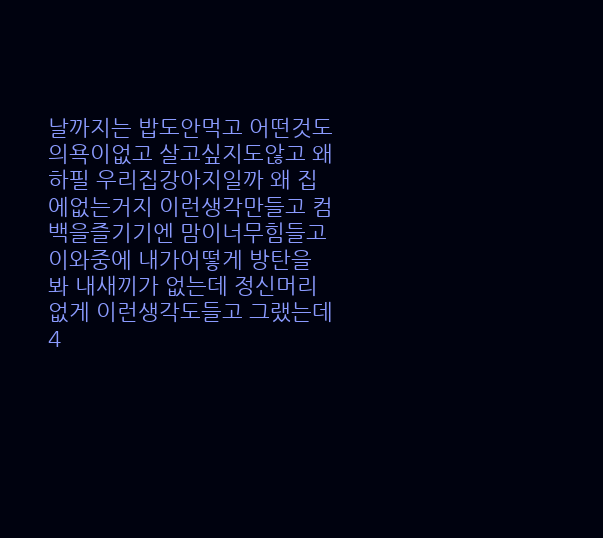날까지는 밥도안먹고 어떤것도 의욕이없고 살고싶지도않고 왜하필 우리집강아지일까 왜 집에없는거지 이런생각만들고 컴백을즐기기엔 맘이너무힘들고 이와중에 내가어떻게 방탄을 봐 내새끼가 없는데 정신머리없게 이런생각도들고 그랬는데 4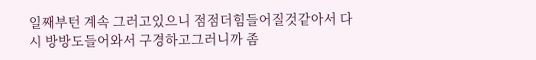일째부턴 계속 그러고있으니 점점더힘들어질것같아서 다시 방방도들어와서 구경하고그러니까 좀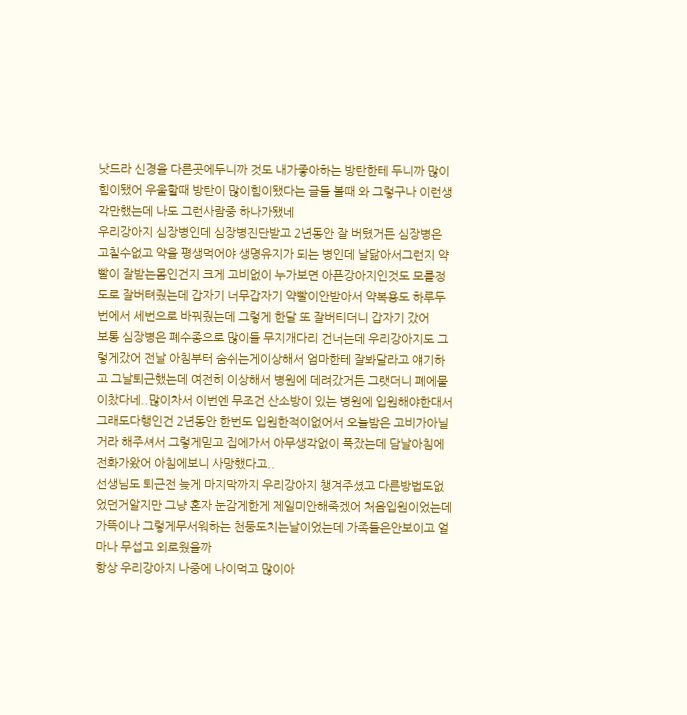낫드라 신경을 다른곳에두니까 것도 내가좋아하는 방탄한테 두니까 많이 힘이됐어 우울할때 방탄이 많이힘이됐다는 글들 볼때 와 그렇구나 이런생각만했는데 나도 그런사람중 하나가됐네
우리강아지 심장병인데 심장병진단받고 2년동안 잘 버텼거든 심장병은 고칠수없고 약을 평생먹어야 생명유지가 되는 병인데 날닮아서그런지 약빨이 잘받는몸인건지 크게 고비없이 누가보면 아픈강아지인것도 모를정도로 잘버텨줬는데 갑자기 너무갑자기 약빨이안받아서 약복용도 하루두번에서 세번으로 바꿔줬는데 그렇게 한달 또 잘버티더니 갑자기 갔어
보통 심장병은 폐수종으로 많이들 무지개다리 건너는데 우리강아지도 그렇게갔어 전날 아침부터 숨쉬는게이상해서 엄마한테 잘봐달라고 얘기하고 그날퇴근했는데 여전히 이상해서 병원에 데려갔거든 그랫더니 폐에물이찼다네..많이차서 이번엔 무조건 산소방이 있는 병원에 입원해야한대서 그래도다행인건 2년동안 한번도 입원한적이없어서 오늘밤은 고비가아닐거라 해주셔서 그렇게믿고 집에가서 아무생각없이 푹잤는데 담날아침에 전화가왔어 아침에보니 사망했다고..
선생님도 퇴근전 늦게 마지막까지 우리강아지 챙겨주셨고 다른방법도없었던거알지만 그냥 혼자 눈감게한게 제일미안해죽겠어 처음입원이었는데 가뜩이나 그렇게무서워하는 천둥도치는날이었는데 가족들은안보이고 얼마나 무섭고 외로웠을까
항상 우리강아지 나중에 나이먹고 많이아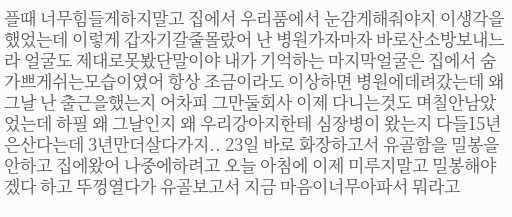플때 너무힘들게하지말고 집에서 우리품에서 눈감게해줘야지 이생각을 했었는데 이렇게 갑자기갈줄몰랐어 난 병원가자마자 바로산소방보내느라 얼굴도 제대로못봤단말이야 내가 기억하는 마지막얼굴은 집에서 숨가쁘게쉬는모습이였어 항상 조금이라도 이상하면 병원에데려갔는데 왜 그날 난 출근을했는지 어차피 그만둘회사 이제 다니는것도 며칠안남았었는데 하필 왜 그날인지 왜 우리강아지한테 심장병이 왔는지 다들15년은산다는데 3년만더살다가지.. 23일 바로 화장하고서 유골함을 밀봉을 안하고 집에왔어 나중에하려고 오늘 아침에 이제 미루지말고 밀봉해야겠다 하고 뚜껑열다가 유골보고서 지금 마음이너무아파서 뭐라고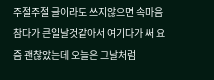주절주절 글이라도 쓰지않으면 속마음 참다가 큰일날것같아서 여기다가 써 요즘 괜찮았는데 오늘은 그날처럼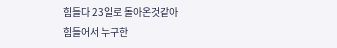힘들다 23일로 돌아온것같아
힘들어서 누구한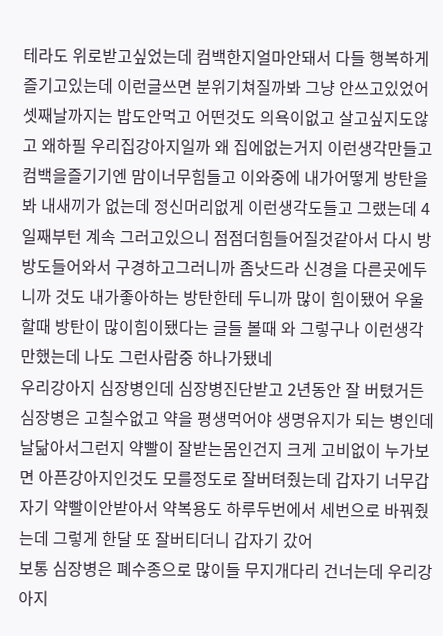테라도 위로받고싶었는데 컴백한지얼마안돼서 다들 행복하게 즐기고있는데 이런글쓰면 분위기쳐질까봐 그냥 안쓰고있었어 셋째날까지는 밥도안먹고 어떤것도 의욕이없고 살고싶지도않고 왜하필 우리집강아지일까 왜 집에없는거지 이런생각만들고 컴백을즐기기엔 맘이너무힘들고 이와중에 내가어떻게 방탄을 봐 내새끼가 없는데 정신머리없게 이런생각도들고 그랬는데 4일째부턴 계속 그러고있으니 점점더힘들어질것같아서 다시 방방도들어와서 구경하고그러니까 좀낫드라 신경을 다른곳에두니까 것도 내가좋아하는 방탄한테 두니까 많이 힘이됐어 우울할때 방탄이 많이힘이됐다는 글들 볼때 와 그렇구나 이런생각만했는데 나도 그런사람중 하나가됐네
우리강아지 심장병인데 심장병진단받고 2년동안 잘 버텼거든 심장병은 고칠수없고 약을 평생먹어야 생명유지가 되는 병인데 날닮아서그런지 약빨이 잘받는몸인건지 크게 고비없이 누가보면 아픈강아지인것도 모를정도로 잘버텨줬는데 갑자기 너무갑자기 약빨이안받아서 약복용도 하루두번에서 세번으로 바꿔줬는데 그렇게 한달 또 잘버티더니 갑자기 갔어
보통 심장병은 폐수종으로 많이들 무지개다리 건너는데 우리강아지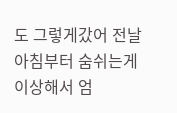도 그렇게갔어 전날 아침부터 숨쉬는게이상해서 엄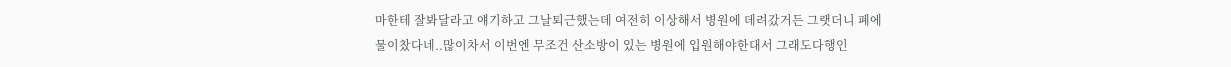마한테 잘봐달라고 얘기하고 그날퇴근했는데 여전히 이상해서 병원에 데려갔거든 그랫더니 폐에물이찼다네..많이차서 이번엔 무조건 산소방이 있는 병원에 입원해야한대서 그래도다행인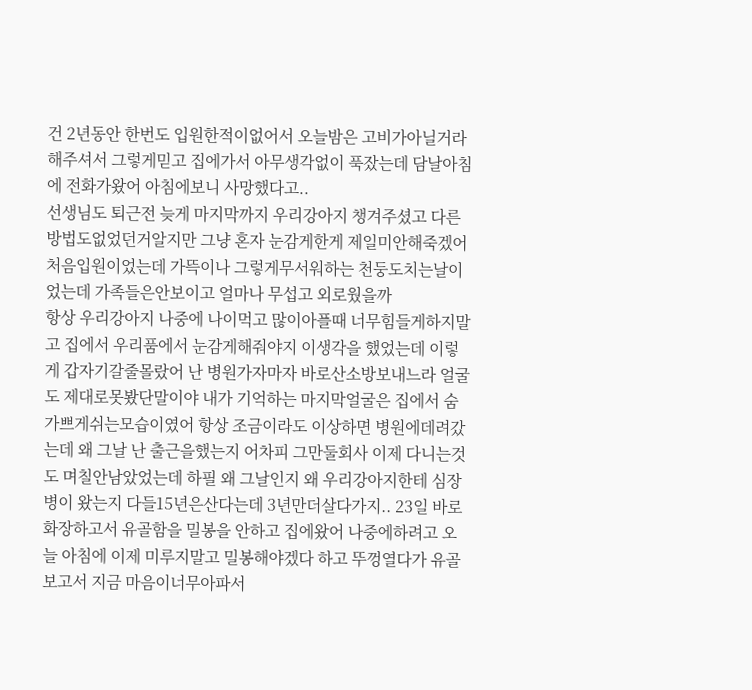건 2년동안 한번도 입원한적이없어서 오늘밤은 고비가아닐거라 해주셔서 그렇게믿고 집에가서 아무생각없이 푹잤는데 담날아침에 전화가왔어 아침에보니 사망했다고..
선생님도 퇴근전 늦게 마지막까지 우리강아지 챙겨주셨고 다른방법도없었던거알지만 그냥 혼자 눈감게한게 제일미안해죽겠어 처음입원이었는데 가뜩이나 그렇게무서워하는 천둥도치는날이었는데 가족들은안보이고 얼마나 무섭고 외로웠을까
항상 우리강아지 나중에 나이먹고 많이아플때 너무힘들게하지말고 집에서 우리품에서 눈감게해줘야지 이생각을 했었는데 이렇게 갑자기갈줄몰랐어 난 병원가자마자 바로산소방보내느라 얼굴도 제대로못봤단말이야 내가 기억하는 마지막얼굴은 집에서 숨가쁘게쉬는모습이였어 항상 조금이라도 이상하면 병원에데려갔는데 왜 그날 난 출근을했는지 어차피 그만둘회사 이제 다니는것도 며칠안남았었는데 하필 왜 그날인지 왜 우리강아지한테 심장병이 왔는지 다들15년은산다는데 3년만더살다가지.. 23일 바로 화장하고서 유골함을 밀봉을 안하고 집에왔어 나중에하려고 오늘 아침에 이제 미루지말고 밀봉해야겠다 하고 뚜껑열다가 유골보고서 지금 마음이너무아파서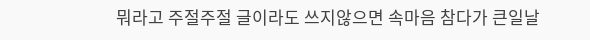뭐라고 주절주절 글이라도 쓰지않으면 속마음 참다가 큰일날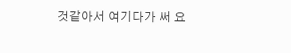것같아서 여기다가 써 요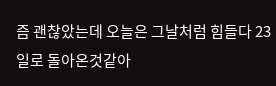즘 괜찮았는데 오늘은 그날처럼 힘들다 23일로 돌아온것같아